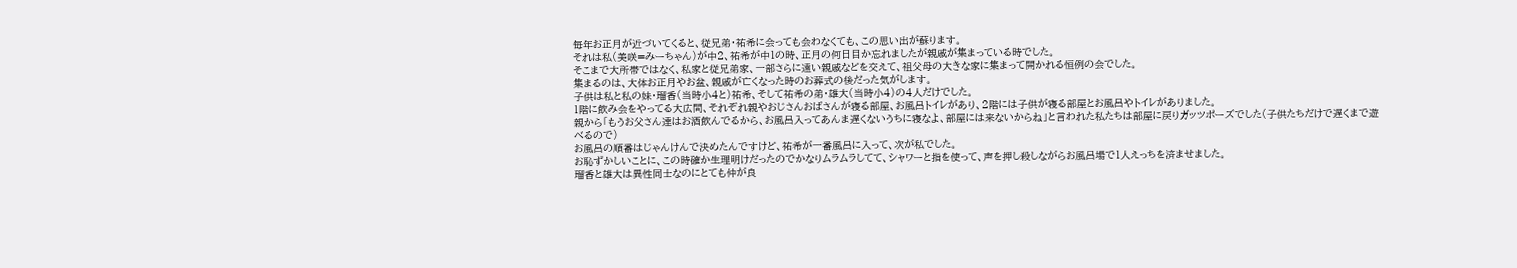毎年お正月が近づいてくると、従兄弟・祐希に会っても会わなくても、この思い出が蘇ります。
それは私(美咲=みーちゃん)が中2、祐希が中1の時、正月の何日目か忘れましたが親戚が集まっている時でした。
そこまで大所帯ではなく、私家と従兄弟家、一部さらに遠い親戚などを交えて、祖父母の大きな家に集まって開かれる恒例の会でした。
集まるのは、大体お正月やお盆、親戚が亡くなった時のお葬式の後だった気がします。
子供は私と私の妹・瑠香(当時小4と)祐希、そして祐希の弟・雄大(当時小4)の4人だけでした。
1階に飲み会をやってる大広間、それぞれ親やおじさんおばさんが寝る部屋、お風呂トイレがあり、2階には子供が寝る部屋とお風呂やトイレがありました。
親から「もうお父さん達はお酒飲んでるから、お風呂入ってあんま遅くないうちに寝なよ、部屋には来ないからね」と言われた私たちは部屋に戻りガッツポーズでした(子供たちだけで遅くまで遊べるので)
お風呂の順番はじゃんけんで決めたんですけど、祐希が一番風呂に入って、次が私でした。
お恥ずかしいことに、この時確か生理明けだったのでかなりムラムラしてて、シャワーと指を使って、声を押し殺しながらお風呂場で1人えっちを済ませました。
瑠香と雄大は異性同士なのにとても仲が良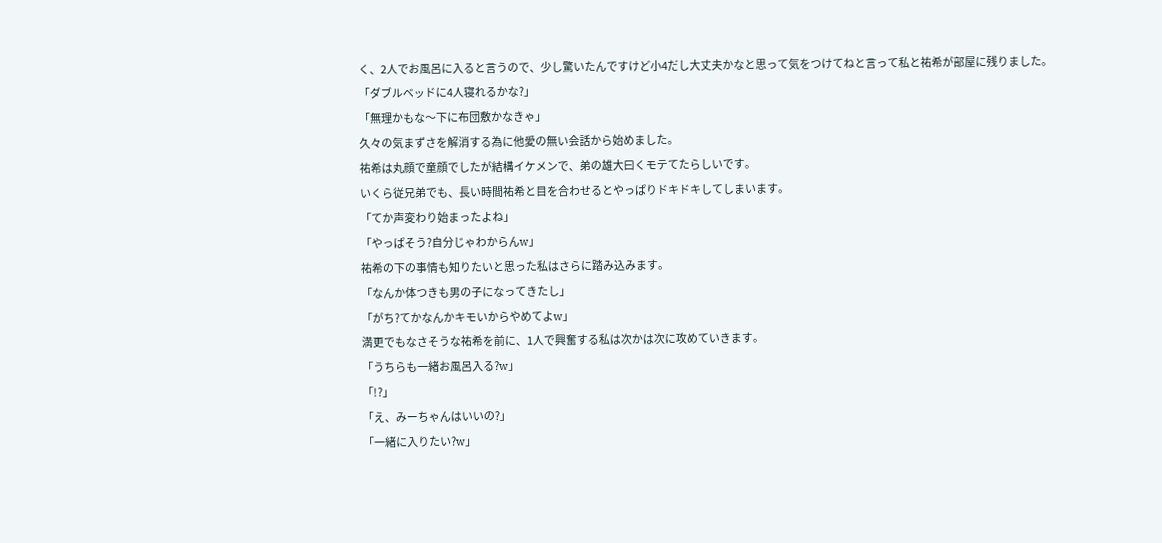く、2人でお風呂に入ると言うので、少し驚いたんですけど小4だし大丈夫かなと思って気をつけてねと言って私と祐希が部屋に残りました。
「ダブルベッドに4人寝れるかな?」
「無理かもな〜下に布団敷かなきゃ」
久々の気まずさを解消する為に他愛の無い会話から始めました。
祐希は丸顔で童顔でしたが結構イケメンで、弟の雄大曰くモテてたらしいです。
いくら従兄弟でも、長い時間祐希と目を合わせるとやっぱりドキドキしてしまいます。
「てか声変わり始まったよね」
「やっぱそう?自分じゃわからんw」
祐希の下の事情も知りたいと思った私はさらに踏み込みます。
「なんか体つきも男の子になってきたし」
「がち?てかなんかキモいからやめてよw」
満更でもなさそうな祐希を前に、1人で興奮する私は次かは次に攻めていきます。
「うちらも一緒お風呂入る?w」
「!?」
「え、みーちゃんはいいの?」
「一緒に入りたい?w」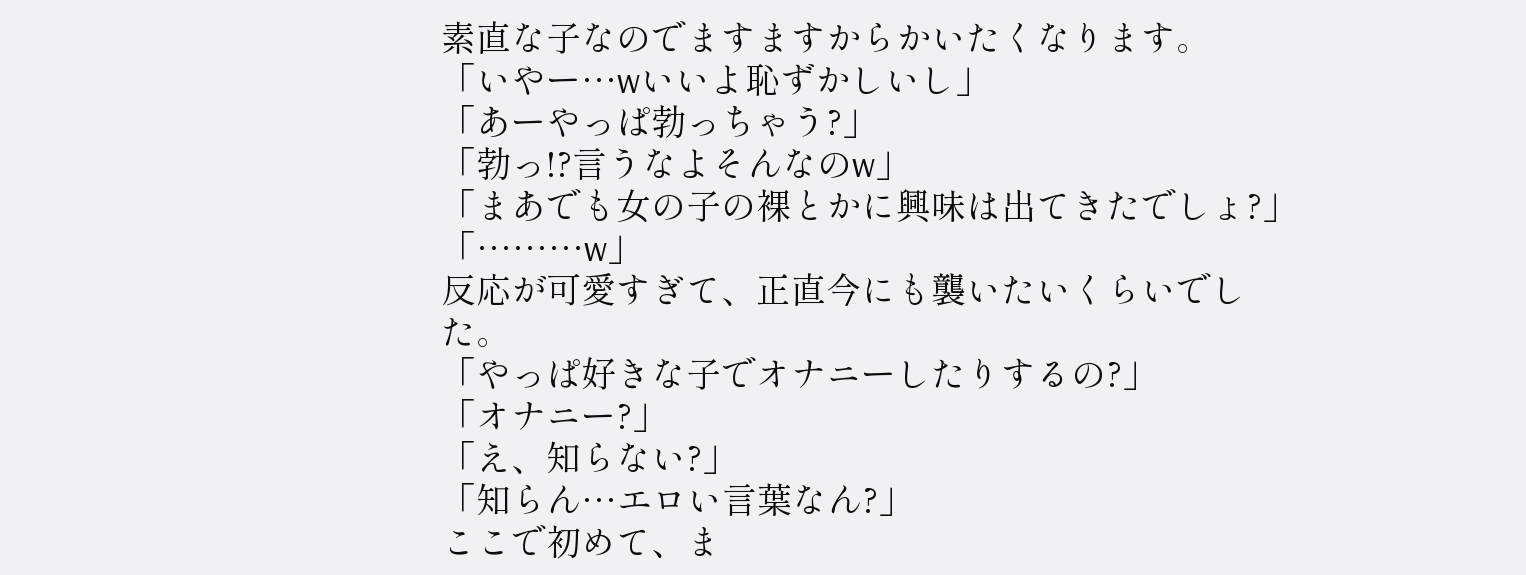素直な子なのでますますからかいたくなります。
「いやー…wいいよ恥ずかしいし」
「あーやっぱ勃っちゃう?」
「勃っ!?言うなよそんなのw」
「まあでも女の子の裸とかに興味は出てきたでしょ?」
「………w」
反応が可愛すぎて、正直今にも襲いたいくらいでした。
「やっぱ好きな子でオナニーしたりするの?」
「オナニー?」
「え、知らない?」
「知らん…エロい言葉なん?」
ここで初めて、ま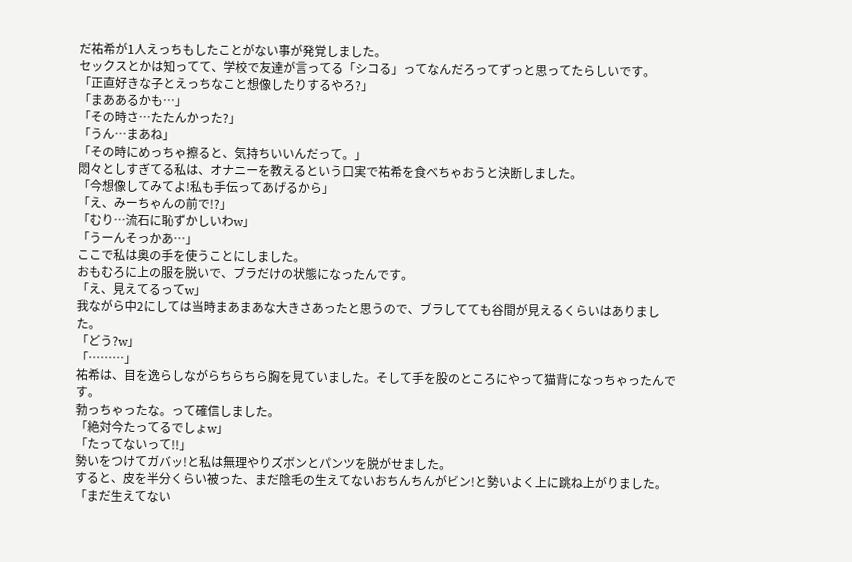だ祐希が1人えっちもしたことがない事が発覚しました。
セックスとかは知ってて、学校で友達が言ってる「シコる」ってなんだろってずっと思ってたらしいです。
「正直好きな子とえっちなこと想像したりするやろ?」
「まああるかも…」
「その時さ…たたんかった?」
「うん…まあね」
「その時にめっちゃ擦ると、気持ちいいんだって。」
悶々としすぎてる私は、オナニーを教えるという口実で祐希を食べちゃおうと決断しました。
「今想像してみてよ!私も手伝ってあげるから」
「え、みーちゃんの前で!?」
「むり…流石に恥ずかしいわw」
「うーんそっかあ…」
ここで私は奥の手を使うことにしました。
おもむろに上の服を脱いで、ブラだけの状態になったんです。
「え、見えてるってw」
我ながら中2にしては当時まあまあな大きさあったと思うので、ブラしてても谷間が見えるくらいはありました。
「どう?w」
「………」
祐希は、目を逸らしながらちらちら胸を見ていました。そして手を股のところにやって猫背になっちゃったんです。
勃っちゃったな。って確信しました。
「絶対今たってるでしょw」
「たってないって!!」
勢いをつけてガバッ!と私は無理やりズボンとパンツを脱がせました。
すると、皮を半分くらい被った、まだ陰毛の生えてないおちんちんがビン!と勢いよく上に跳ね上がりました。
「まだ生えてない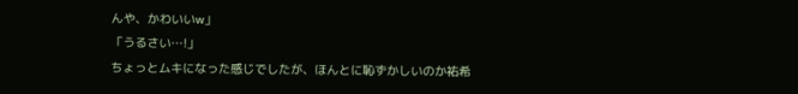んや、かわいいw」
「うるさい…!」
ちょっとムキになった感じでしたが、ほんとに恥ずかしいのか祐希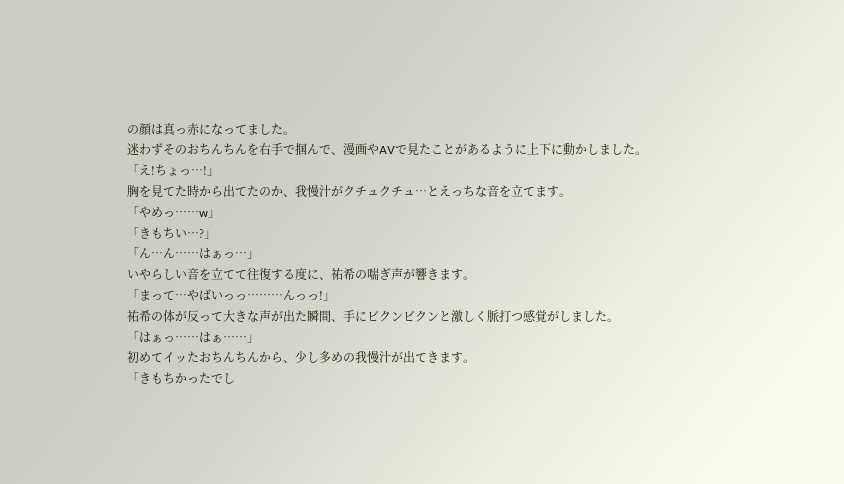の顔は真っ赤になってました。
迷わずそのおちんちんを右手で掴んで、漫画やAVで見たことがあるように上下に動かしました。
「え!ちょっ…!」
胸を見てた時から出てたのか、我慢汁がクチュクチュ…とえっちな音を立てます。
「やめっ……w」
「きもちい…?」
「ん…ん……はぁっ…」
いやらしい音を立てて往復する度に、祐希の喘ぎ声が響きます。
「まって…やばいっっ………んっっ!」
祐希の体が反って大きな声が出た瞬間、手にビクンビクンと激しく脈打つ感覚がしました。
「はぁっ……はぁ……」
初めてイッたおちんちんから、少し多めの我慢汁が出てきます。
「きもちかったでし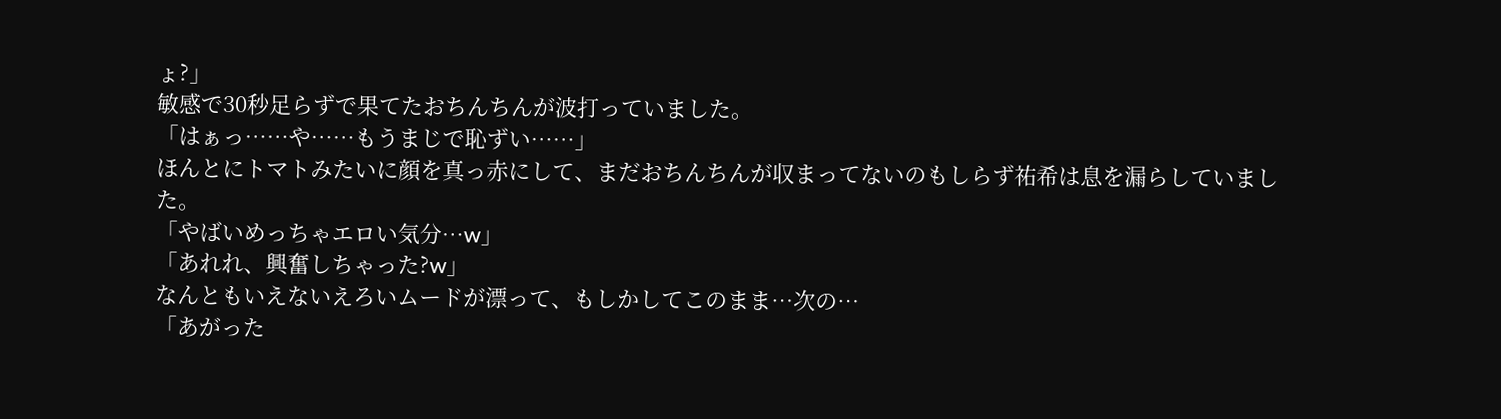ょ?」
敏感で30秒足らずで果てたおちんちんが波打っていました。
「はぁっ……や……もうまじで恥ずい……」
ほんとにトマトみたいに顔を真っ赤にして、まだおちんちんが収まってないのもしらず祐希は息を漏らしていました。
「やばいめっちゃエロい気分…w」
「あれれ、興奮しちゃった?w」
なんともいえないえろいムードが漂って、もしかしてこのまま…次の…
「あがった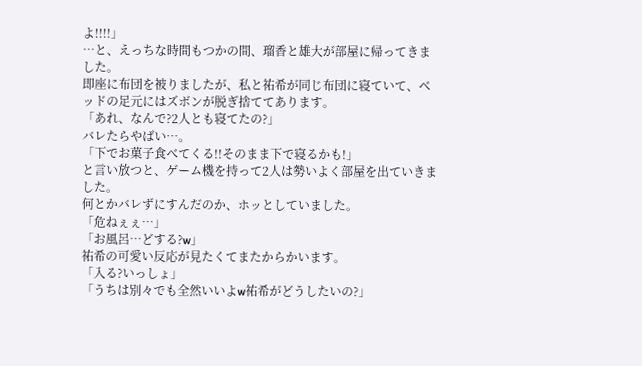よ!!!!」
…と、えっちな時間もつかの間、瑠香と雄大が部屋に帰ってきました。
即座に布団を被りましたが、私と祐希が同じ布団に寝ていて、ベッドの足元にはズボンが脱ぎ捨ててあります。
「あれ、なんで?2人とも寝てたの?」
バレたらやばい…。
「下でお菓子食べてくる!!そのまま下で寝るかも!」
と言い放つと、ゲーム機を持って2人は勢いよく部屋を出ていきました。
何とかバレずにすんだのか、ホッとしていました。
「危ねぇぇ…」
「お風呂…どする?w」
祐希の可愛い反応が見たくてまたからかいます。
「入る?いっしょ」
「うちは別々でも全然いいよw祐希がどうしたいの?」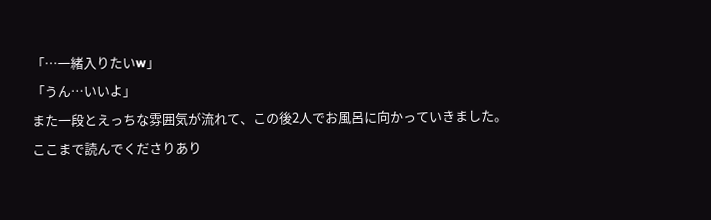「…一緒入りたいw」
「うん…いいよ」
また一段とえっちな雰囲気が流れて、この後2人でお風呂に向かっていきました。
ここまで読んでくださりあり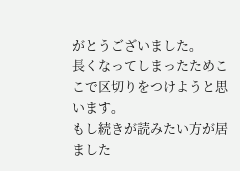がとうございました。
長くなってしまったためここで区切りをつけようと思います。
もし続きが読みたい方が居ました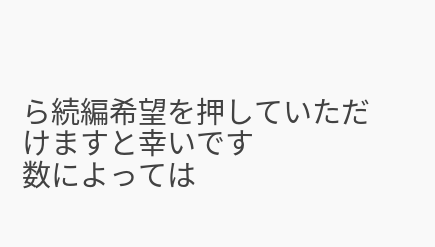ら続編希望を押していただけますと幸いです
数によっては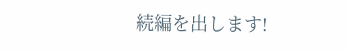続編を出します!